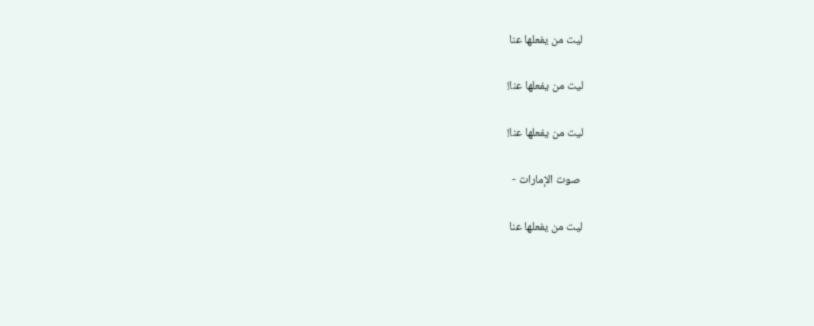ليت من يفعلها عنا

ليت من يفعلها عنا!

ليت من يفعلها عنا!

 صوت الإمارات -

ليت من يفعلها عنا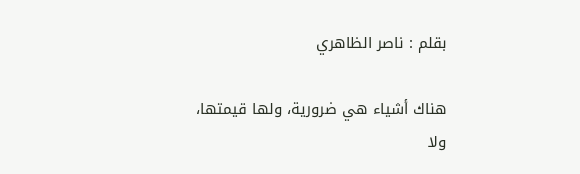بقلم : ناصر الظاهري

هناك أشياء هي ضرورية، ولها قيمتها، ولا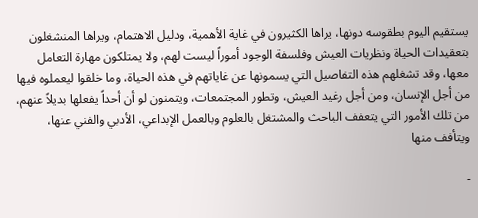يستقيم اليوم بطقوسه دونها، يراها الكثيرون في غاية الأهمية، ودليل الاهتمام، ويراها المنشغلون بتعقيدات الحياة ونظريات العيش وفلسفة الوجود أموراً ليست لهم، ولا يمتلكون مهارة التعامل معها، وقد تشغلهم هذه التفاصيل التي يسمونها عن غاياتهم في هذه الحياة، وما خلقوا ليعملوه فيها من أجل الإنسان، ومن أجل رغيد العيش، وتطور المجتمعات، ويتمنون لو أن أحداً يفعلها بديلاً عنهم، من تلك الأمور التي يتعفف الباحث والمشتغل بالعلوم وبالعمل الإبداعي، الأدبي والفني عنها، ويتأفف منها

-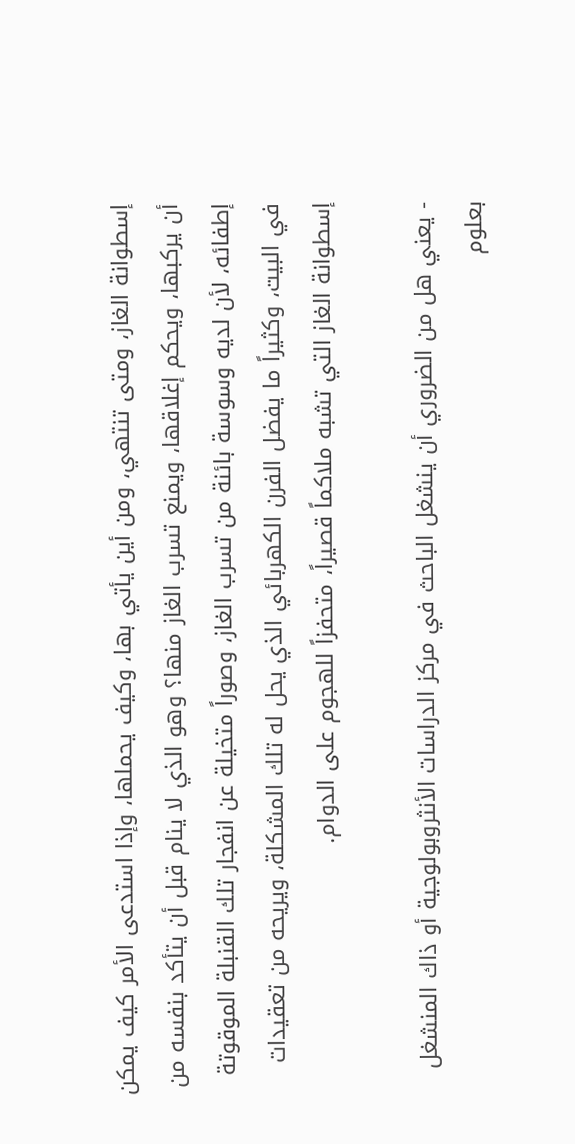إسطوانة الغاز، ومتى تنتهي، ومن أين يأتي بها، وكيف يحملها، وإذا استدعى الأمر كيف يمكن أن يركبها، ويحكم إغلاقها، ويمنع تسرب الغاز منها؟ وهو الذي لا ينام قبل أن يتأكد بنفسه من إطفائه، لأن لديه وسوسة بائنة من تسرب الغاز، وصوراً متخيلة عن انفجار تلك القنبلة الموقوتة في البيت، وكثيراً ما يفضل الفرن الكهربائي الذي يحل له تلك المشكلة، ويريحه من تعقيدات إسطوانة الغاز التي تشبه ملاكماً قصيراً، متحفزاً للهجوم على الدوام.

- يعني هل من الضروري أن ينشغل الباحث في مركز الدراسات الأنثروبولوجية أو ذاك المنشغل بعلوم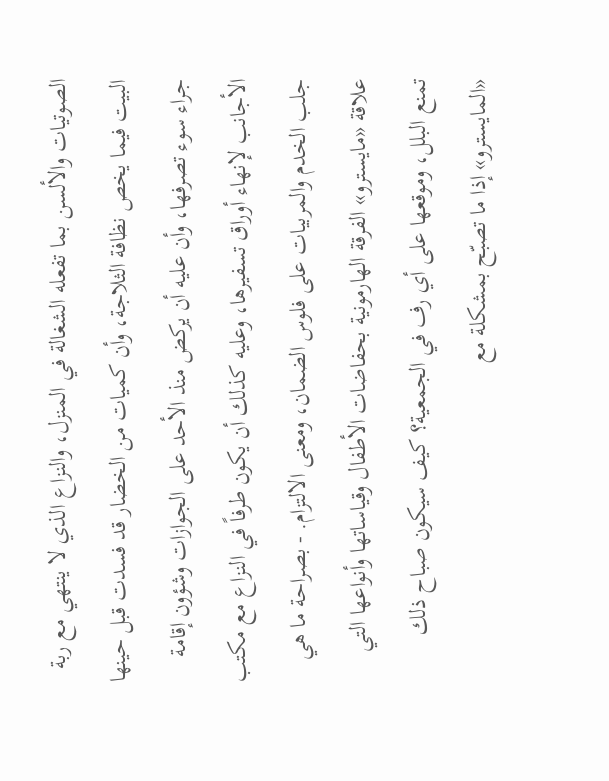الصوتيات والألسن بما تفعله الشغالة في المنزل، والنزاع الذي لا ينتهي مع ربة البيت فيما يخص نظافة الثلاجة، وأن كميات من الخضار قد فسدت قبل حينها جراء سوء تصرفها، وأن عليه أن يركض منذ الأحد على الجوازات وشؤون إقامة الأجانب لإنهاء أوراق تسفيرها، وعليه كذلك أن يكون طرفاً في النزاع مع مكتب جلب الخدم والمربيات على فلوس الضمان، ومعنى الالتزام. - بصراحة ما هي علاقة «مايسترو» الفرقة الهارمونية بحفاضات الأطفال وقياساتها وأنواعها التي تمنع البلل، وموقعها على أي رف في الجمعية؟ كيف سيكون صباح ذلك «المايسترو» إذا ما تصبّح بمشكلة مع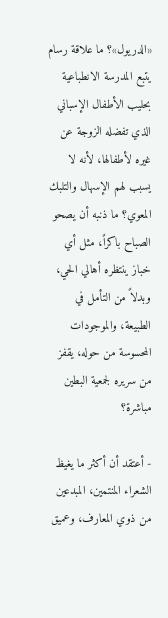«الدريول»؟ ما علاقة رسام يتبع المدرسة الانطباعية بحليب الأطفال الإسباني الذي تفضله الزوجة عن غيره لأطفالها، لأنه لا يسبب لهم الإسهال والتلبك المعوي؟ ما ذنبه أن يصحو الصباح باكراً، مثل أي خباز ينتظره أهالي الحي، وبدلاً من التأمل في الطبيعة، والموجودات المحسوسة من حوله، يقفز من سريره لجمعية البطين مباشرة؟

- أعتقد أن أكثر ما يغيظ الشعراء المنتمين، المبدعين من ذوي المعارف، وعميق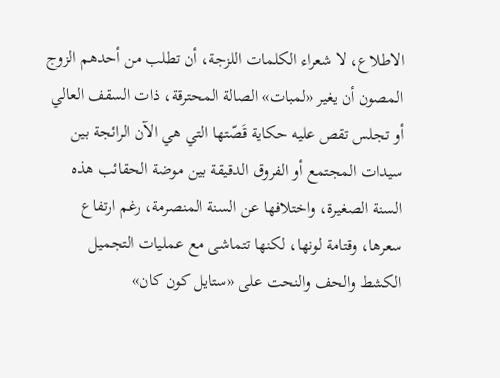الاطلاع، لا شعراء الكلمات اللزجة، أن تطلب من أحدهم الزوج المصون أن يغير «لمبات» الصالة المحترقة، ذات السقف العالي أو تجلس تقص عليه حكاية قَصّتها التي هي الآن الرائجة بين سيدات المجتمع أو الفروق الدقيقة بين موضة الحقائب هذه السنة الصغيرة، واختلافها عن السنة المنصرمة، رغم ارتفاع سعرها، وقتامة لونها، لكنها تتماشى مع عمليات التجميل الكشط والحف والنحت على «ستايل كون كان»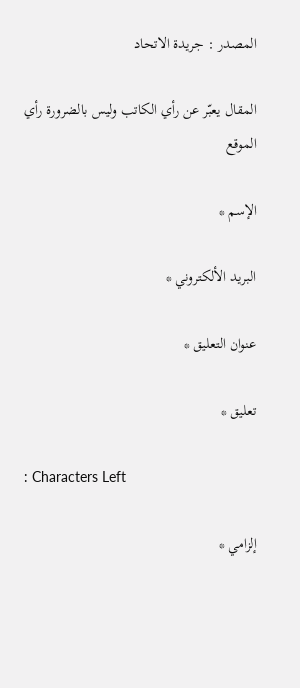المصدر : جريدة الاتحاد

المقال يعبّر عن رأي الكاتب وليس بالضرورة رأي الموقع

الإسم *

البريد الألكتروني *

عنوان التعليق *

تعليق *

: Characters Left

إلزامي *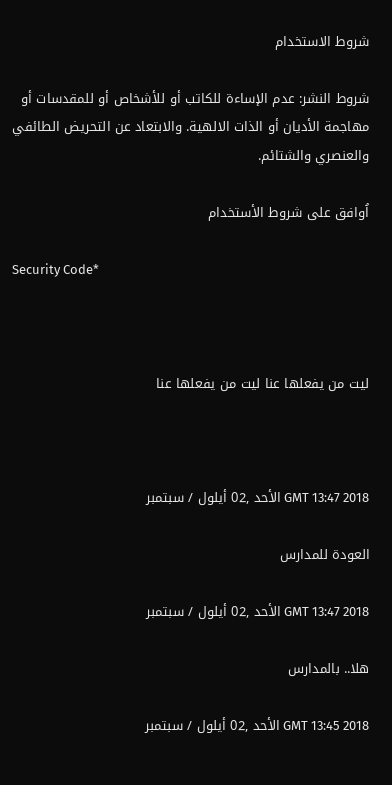شروط الاستخدام

شروط النشر: عدم الإساءة للكاتب أو للأشخاص أو للمقدسات أو مهاجمة الأديان أو الذات الالهية. والابتعاد عن التحريض الطائفي والعنصري والشتائم.

اُوافق على شروط الأستخدام

Security Code*



ليت من يفعلها عنا ليت من يفعلها عنا



GMT 13:47 2018 الأحد ,02 أيلول / سبتمبر

العودة للمدارس

GMT 13:47 2018 الأحد ,02 أيلول / سبتمبر

هلا.. بالمدارس

GMT 13:45 2018 الأحد ,02 أيلول / سبتمبر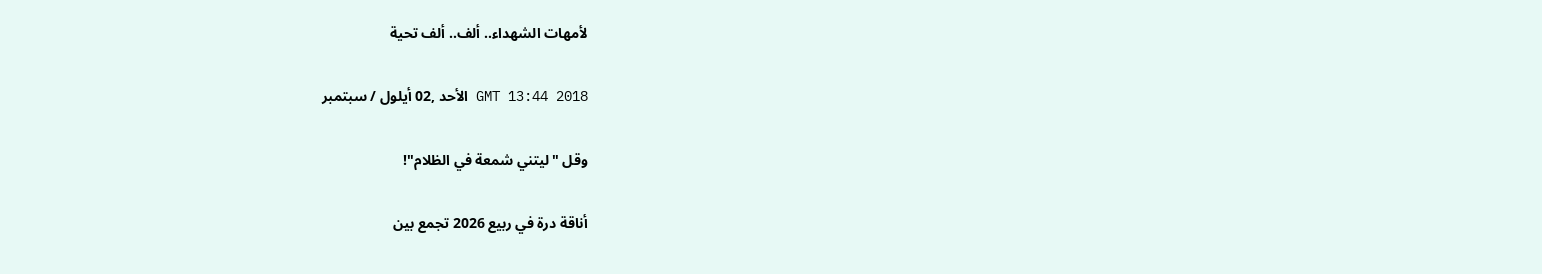لأمهات الشهداء.. ألف.. ألف تحية

GMT 13:44 2018 الأحد ,02 أيلول / سبتمبر

وقل "ليتني شمعة في الظلام"!

أناقة درة في ربيع 2026 تجمع بين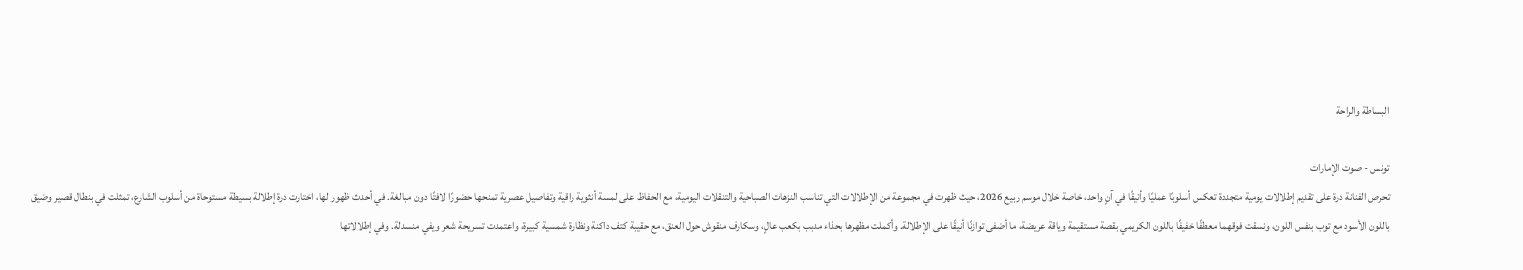البساطة والراحة

تونس - صوت الإمارات
تحرص الفنانة درة على تقديم إطلالات يومية متجددة تعكس أسلوبًا عمليًا وأنيقًا في آنٍ واحد، خاصة خلال موسم ربيع 2026، حيث ظهرت في مجموعة من الإطلالات التي تناسب النزهات الصباحية والتنقلات اليومية، مع الحفاظ على لمسة أنثوية راقية وتفاصيل عصرية تمنحها حضورًا لافتًا دون مبالغة. في أحدث ظهور لها، اختارت درة إطلالة بسيطة مستوحاة من أسلوب الشارع، تمثلت في بنطال قصير وضيق باللون الأسود مع توب بنفس اللون، ونسقت فوقهما معطفًا خفيفًا باللون الكريمي بقصة مستقيمة وياقة عريضة، ما أضفى توازنًا أنيقًا على الإطلالة. وأكملت مظهرها بحذاء مدبب بكعب عالٍ، وسكارف منقوش حول العنق، مع حقيبة كتف داكنة ونظارة شمسية كبيرة، واعتمدت تسريحة شعر ويفي منسدلة. وفي إطلالاتها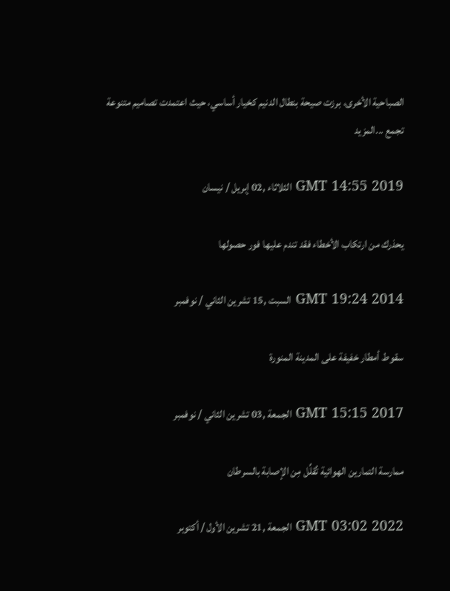الصباحية الأخرى، برزت صيحة بنطال الدنيم كخيار أساسي، حيث اعتمدت تصاميم متنوعة تجمع ...المزيد

GMT 14:55 2019 الثلاثاء ,02 إبريل / نيسان

يحذرك من ارتكاب الأخطاء فقد تندم عليها فور حصولها

GMT 19:24 2014 السبت ,15 تشرين الثاني / نوفمبر

سقوط أمطار خفيفة على المدينة المنورة

GMT 15:15 2017 الجمعة ,03 تشرين الثاني / نوفمبر

ممارسة التمارين الهوائية تُقلِّل مِن الإصابة بالسرطان

GMT 03:02 2022 الجمعة ,21 تشرين الأول / أكتوبر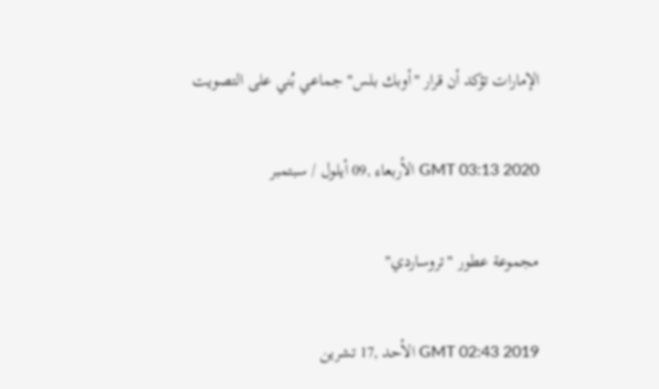الإمارات تؤكد أن قرار "أوبك بلس" جماعي بُني على التصويت

GMT 03:13 2020 الأربعاء ,09 أيلول / سبتمبر

مجموعة عطور "تروساردي"

GMT 02:43 2019 الأحد ,17 تشرين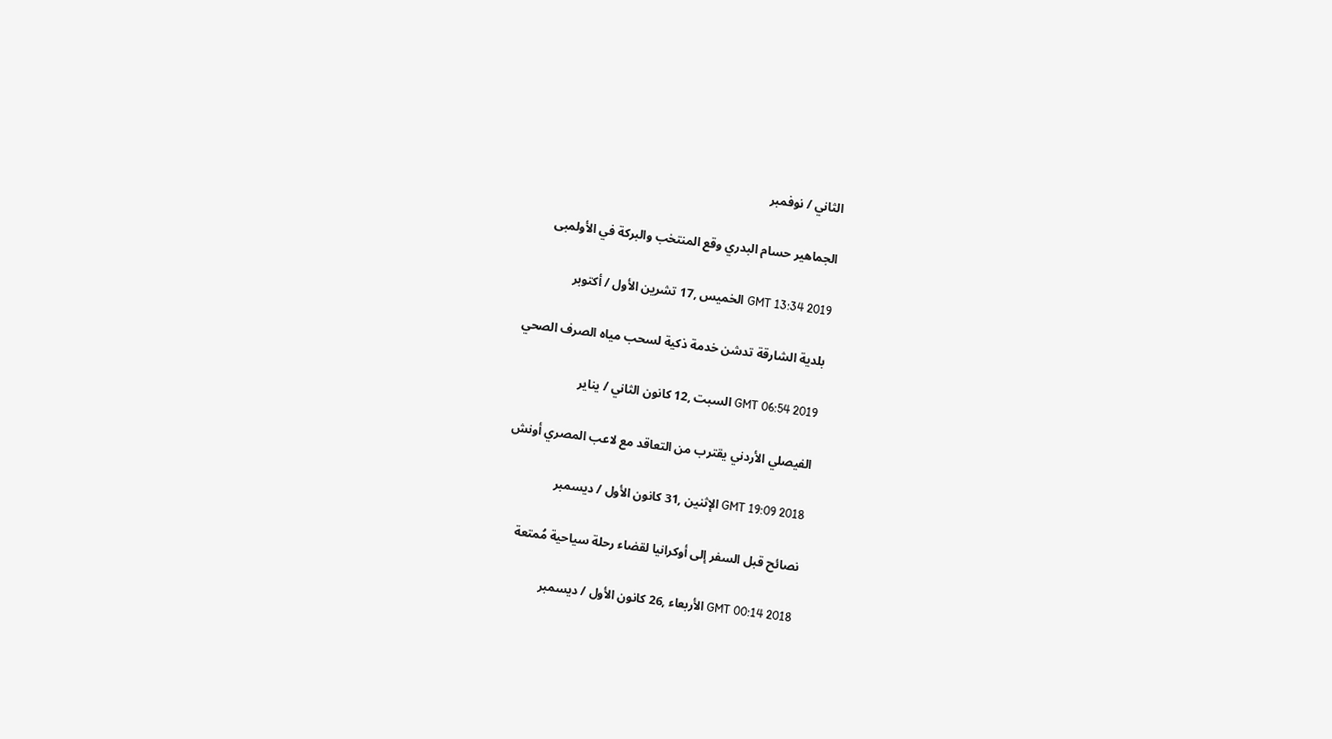الثاني / نوفمبر

الجماهير حسام البدري وقع المنتخب والبركة في الأولمبى

GMT 13:34 2019 الخميس ,17 تشرين الأول / أكتوبر

بلدية الشارقة تدشن خدمة ذكية لسحب مياه الصرف الصحي

GMT 06:54 2019 السبت ,12 كانون الثاني / يناير

الفيصلي الأردني يقترب من التعاقد مع لاعب المصري أونش

GMT 19:09 2018 الإثنين ,31 كانون الأول / ديسمبر

نصائح قبل السفر إلى أوكرانيا لقضاء رحلة سياحية مُمتعة

GMT 00:14 2018 الأربعاء ,26 كانون الأول / ديسمبر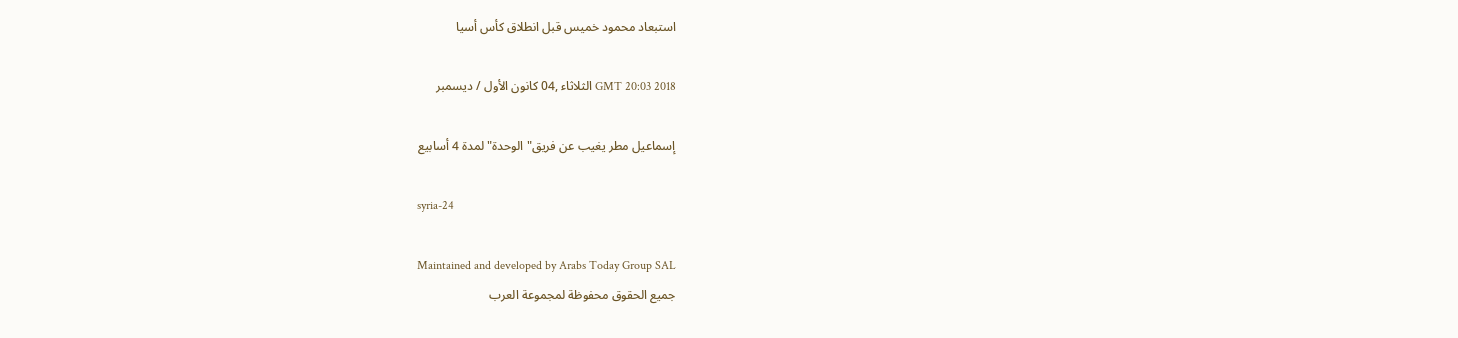استبعاد محمود خميس قبل انطلاق كأس أسيا

GMT 20:03 2018 الثلاثاء ,04 كانون الأول / ديسمبر

إسماعيل مطر يغيب عن فريق"الوحدة" لمدة 4 أسابيع

syria-24

Maintained and developed by Arabs Today Group SAL
جميع الحقوق محفوظة لمجموعة العرب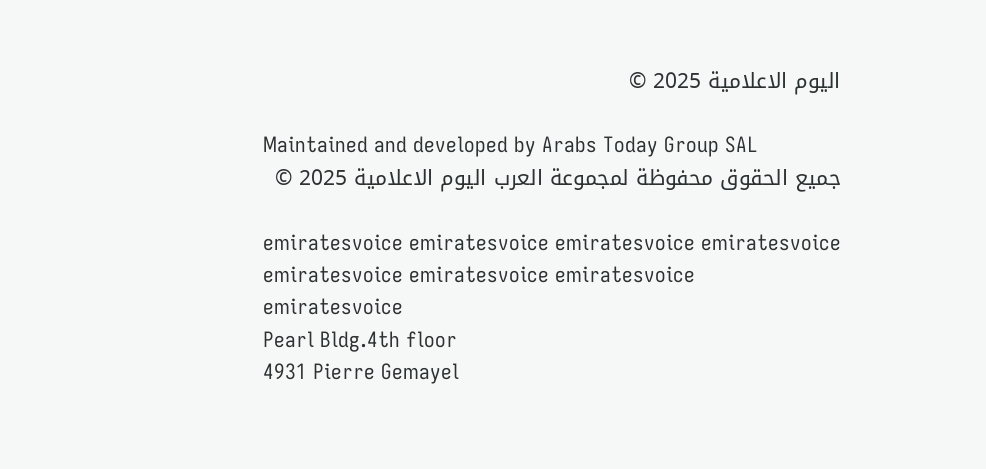اليوم الاعلامية 2025 ©

Maintained and developed by Arabs Today Group SAL
جميع الحقوق محفوظة لمجموعة العرب اليوم الاعلامية 2025 ©

emiratesvoice emiratesvoice emiratesvoice emiratesvoice
emiratesvoice emiratesvoice emiratesvoice
emiratesvoice
Pearl Bldg.4th floor
4931 Pierre Gemayel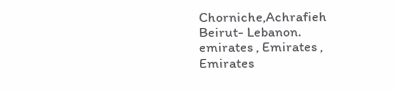Chorniche,Achrafieh
Beirut- Lebanon.
emirates , Emirates , Emirates